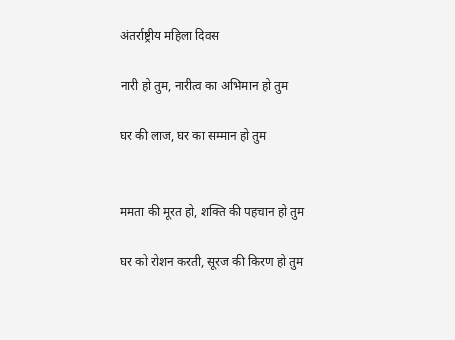अंतर्राष्ट्रीय महिला दिवस

नारी हो तुम, नारीत्व का अभिमान हो तुम

घर की लाज, घर का सम्मान हो तुम


ममता की मूरत हो, शक्ति की पहचान हो तुम

घर को रोशन करती, सूरज की किरण हो तुम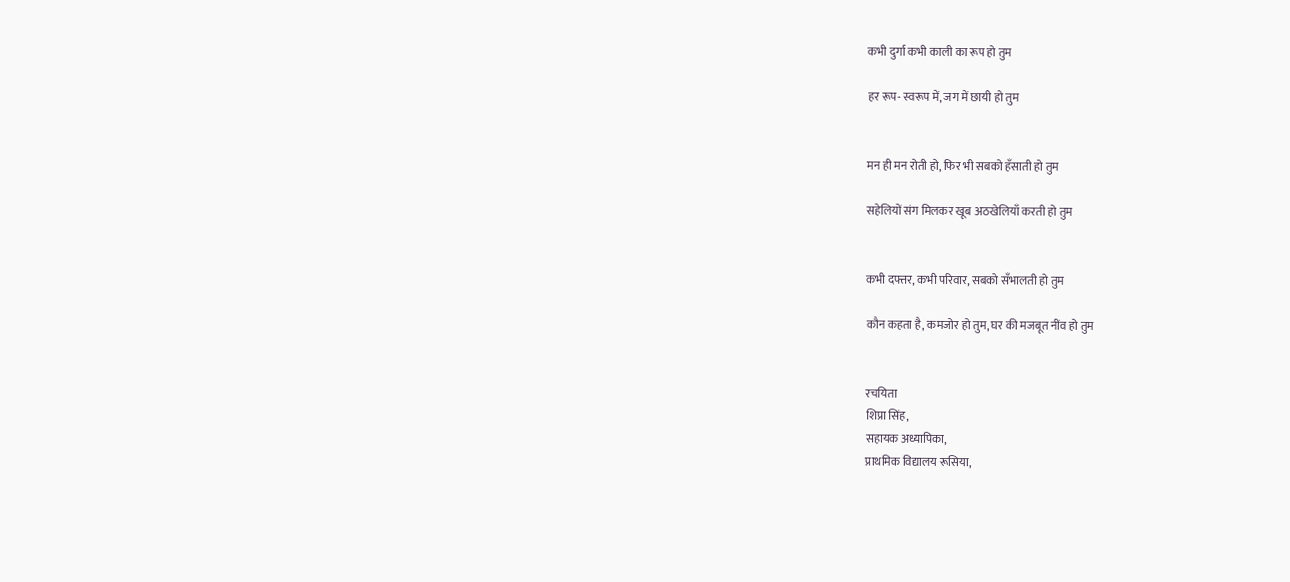कभी दुर्गा कभी काली का रूप हो तुम

हर रूप- स्वरूप में, जग में छायी हो तुम


मन ही मन रोती हो, फिर भी सबको हँसाती हो तुम

सहेलियों संग मिलकर खूब अठखेलियाँ करती हो तुम


कभी दफ्तर, कभी परिवार, सबको सँभालती हो तुम

कौन कहता है, कमजोर हो तुम, घर की मजबूत नींव हो तुम


रचयिता
शिप्रा सिंह,
सहायक अध्यापिका,
प्राथमिक विद्यालय रूसिया,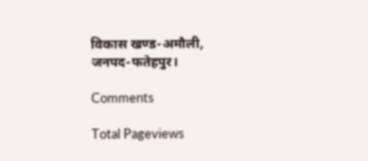विकास खण्ड-अमौली,
जनपद-फतेहपुर।

Comments

Total Pageviews